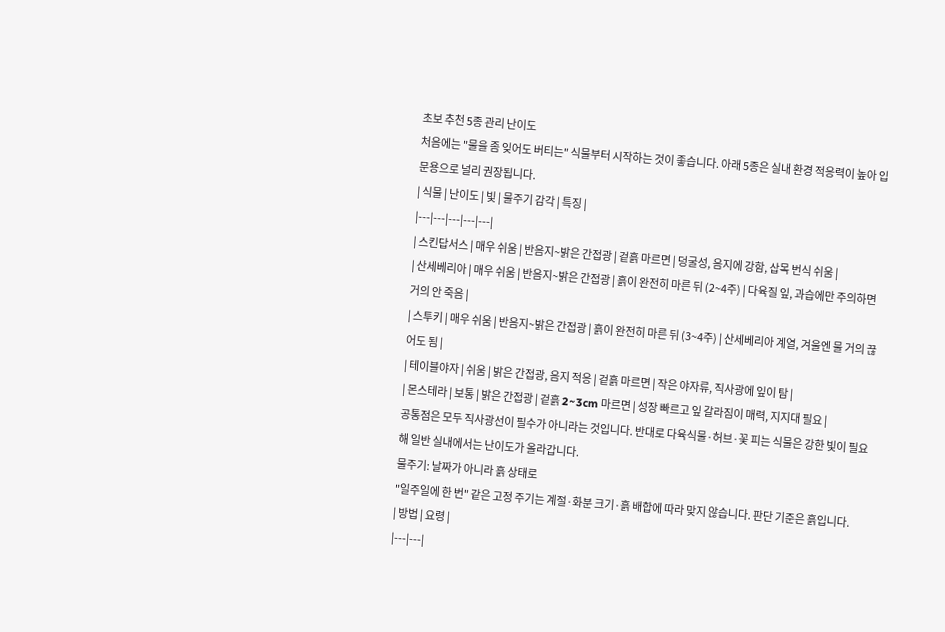초보 추천 5종 관리 난이도
처음에는 "물을 좀 잊어도 버티는" 식물부터 시작하는 것이 좋습니다. 아래 5종은 실내 환경 적응력이 높아 입문용으로 널리 권장됩니다.
| 식물 | 난이도 | 빛 | 물주기 감각 | 특징 |
|---|---|---|---|---|
| 스킨답서스 | 매우 쉬움 | 반음지~밝은 간접광 | 겉흙 마르면 | 덩굴성, 음지에 강함, 삽목 번식 쉬움 |
| 산세베리아 | 매우 쉬움 | 반음지~밝은 간접광 | 흙이 완전히 마른 뒤 (2~4주) | 다육질 잎, 과습에만 주의하면 거의 안 죽음 |
| 스투키 | 매우 쉬움 | 반음지~밝은 간접광 | 흙이 완전히 마른 뒤 (3~4주) | 산세베리아 계열, 겨울엔 물 거의 끊어도 됨 |
| 테이블야자 | 쉬움 | 밝은 간접광, 음지 적응 | 겉흙 마르면 | 작은 야자류, 직사광에 잎이 탐 |
| 몬스테라 | 보통 | 밝은 간접광 | 겉흙 2~3cm 마르면 | 성장 빠르고 잎 갈라짐이 매력, 지지대 필요 |
공통점은 모두 직사광선이 필수가 아니라는 것입니다. 반대로 다육식물·허브·꽃 피는 식물은 강한 빛이 필요해 일반 실내에서는 난이도가 올라갑니다.
물주기: 날짜가 아니라 흙 상태로
"일주일에 한 번" 같은 고정 주기는 계절·화분 크기·흙 배합에 따라 맞지 않습니다. 판단 기준은 흙입니다.
| 방법 | 요령 |
|---|---|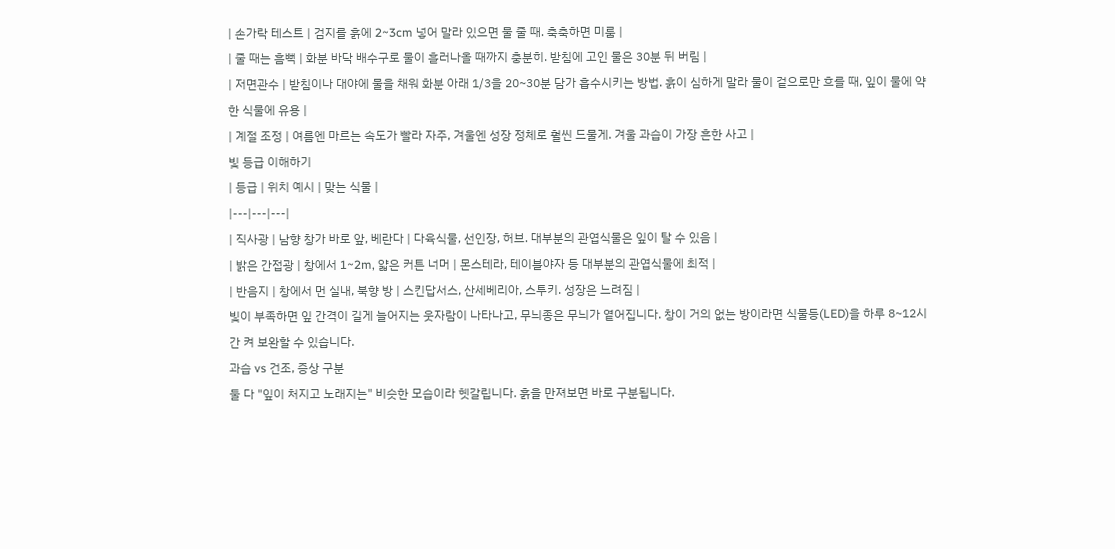| 손가락 테스트 | 검지를 흙에 2~3cm 넣어 말라 있으면 물 줄 때. 축축하면 미룸 |
| 줄 때는 흠뻑 | 화분 바닥 배수구로 물이 흘러나올 때까지 충분히. 받침에 고인 물은 30분 뒤 버림 |
| 저면관수 | 받침이나 대야에 물을 채워 화분 아래 1/3을 20~30분 담가 흡수시키는 방법. 흙이 심하게 말라 물이 겉으로만 흐를 때, 잎이 물에 약한 식물에 유용 |
| 계절 조정 | 여름엔 마르는 속도가 빨라 자주, 겨울엔 성장 정체로 훨씬 드물게. 겨울 과습이 가장 흔한 사고 |
빛 등급 이해하기
| 등급 | 위치 예시 | 맞는 식물 |
|---|---|---|
| 직사광 | 남향 창가 바로 앞, 베란다 | 다육식물, 선인장, 허브. 대부분의 관엽식물은 잎이 탈 수 있음 |
| 밝은 간접광 | 창에서 1~2m, 얇은 커튼 너머 | 몬스테라, 테이블야자 등 대부분의 관엽식물에 최적 |
| 반음지 | 창에서 먼 실내, 북향 방 | 스킨답서스, 산세베리아, 스투키. 성장은 느려짐 |
빛이 부족하면 잎 간격이 길게 늘어지는 웃자람이 나타나고, 무늬종은 무늬가 옅어집니다. 창이 거의 없는 방이라면 식물등(LED)을 하루 8~12시간 켜 보완할 수 있습니다.
과습 vs 건조, 증상 구분
둘 다 "잎이 처지고 노래지는" 비슷한 모습이라 헷갈립니다. 흙을 만져보면 바로 구분됩니다.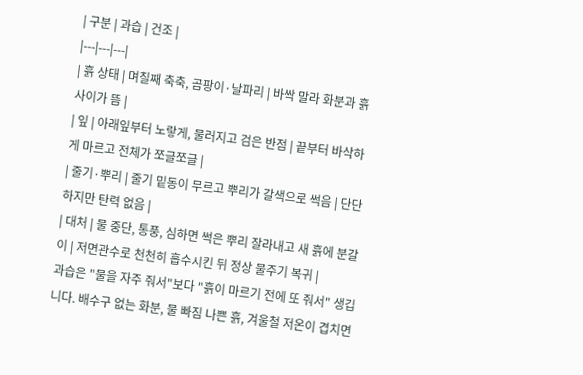| 구분 | 과습 | 건조 |
|---|---|---|
| 흙 상태 | 며칠째 축축, 곰팡이·날파리 | 바싹 말라 화분과 흙 사이가 뜸 |
| 잎 | 아래잎부터 노랗게, 물러지고 검은 반점 | 끝부터 바삭하게 마르고 전체가 쪼글쪼글 |
| 줄기·뿌리 | 줄기 밑동이 무르고 뿌리가 갈색으로 썩음 | 단단하지만 탄력 없음 |
| 대처 | 물 중단, 통풍, 심하면 썩은 뿌리 잘라내고 새 흙에 분갈이 | 저면관수로 천천히 흡수시킨 뒤 정상 물주기 복귀 |
과습은 "물을 자주 줘서"보다 "흙이 마르기 전에 또 줘서" 생깁니다. 배수구 없는 화분, 물 빠짐 나쁜 흙, 겨울철 저온이 겹치면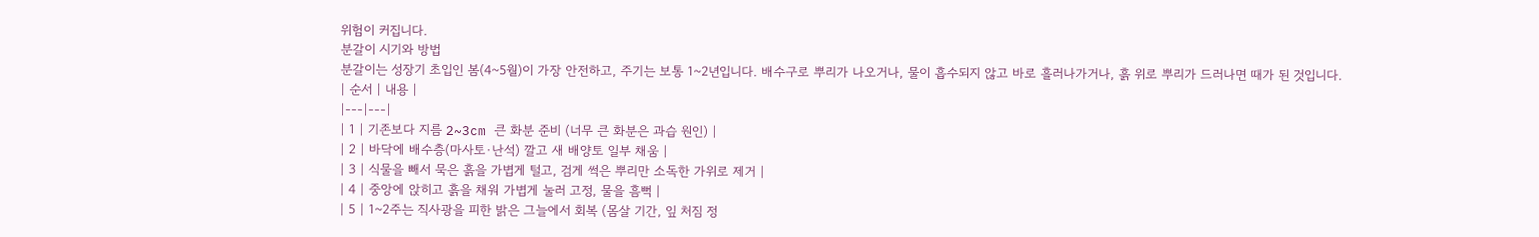위험이 커집니다.
분갈이 시기와 방법
분갈이는 성장기 초입인 봄(4~5월)이 가장 안전하고, 주기는 보통 1~2년입니다. 배수구로 뿌리가 나오거나, 물이 흡수되지 않고 바로 흘러나가거나, 흙 위로 뿌리가 드러나면 때가 된 것입니다.
| 순서 | 내용 |
|---|---|
| 1 | 기존보다 지름 2~3cm 큰 화분 준비 (너무 큰 화분은 과습 원인) |
| 2 | 바닥에 배수층(마사토·난석) 깔고 새 배양토 일부 채움 |
| 3 | 식물을 빼서 묵은 흙을 가볍게 털고, 검게 썩은 뿌리만 소독한 가위로 제거 |
| 4 | 중앙에 앉히고 흙을 채워 가볍게 눌러 고정, 물을 흠뻑 |
| 5 | 1~2주는 직사광을 피한 밝은 그늘에서 회복 (몸살 기간, 잎 처짐 정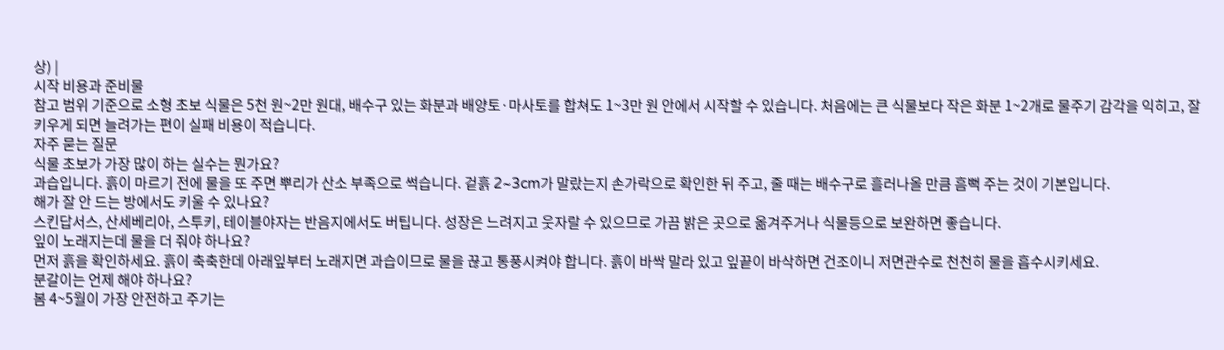상) |
시작 비용과 준비물
참고 범위 기준으로 소형 초보 식물은 5천 원~2만 원대, 배수구 있는 화분과 배양토·마사토를 합쳐도 1~3만 원 안에서 시작할 수 있습니다. 처음에는 큰 식물보다 작은 화분 1~2개로 물주기 감각을 익히고, 잘 키우게 되면 늘려가는 편이 실패 비용이 적습니다.
자주 묻는 질문
식물 초보가 가장 많이 하는 실수는 뭔가요?
과습입니다. 흙이 마르기 전에 물을 또 주면 뿌리가 산소 부족으로 썩습니다. 겉흙 2~3cm가 말랐는지 손가락으로 확인한 뒤 주고, 줄 때는 배수구로 흘러나올 만큼 흠뻑 주는 것이 기본입니다.
해가 잘 안 드는 방에서도 키울 수 있나요?
스킨답서스, 산세베리아, 스투키, 테이블야자는 반음지에서도 버팁니다. 성장은 느려지고 웃자랄 수 있으므로 가끔 밝은 곳으로 옮겨주거나 식물등으로 보완하면 좋습니다.
잎이 노래지는데 물을 더 줘야 하나요?
먼저 흙을 확인하세요. 흙이 축축한데 아래잎부터 노래지면 과습이므로 물을 끊고 통풍시켜야 합니다. 흙이 바싹 말라 있고 잎끝이 바삭하면 건조이니 저면관수로 천천히 물을 흡수시키세요.
분갈이는 언제 해야 하나요?
봄 4~5월이 가장 안전하고 주기는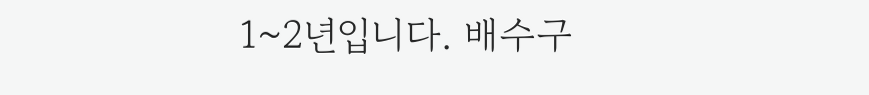1~2년입니다. 배수구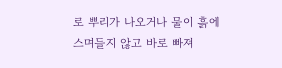로 뿌리가 나오거나 물이 흙에 스며들지 않고 바로 빠져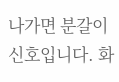나가면 분갈이 신호입니다. 화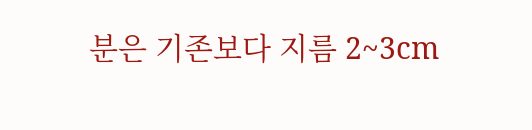분은 기존보다 지름 2~3cm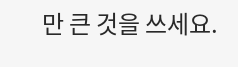만 큰 것을 쓰세요.